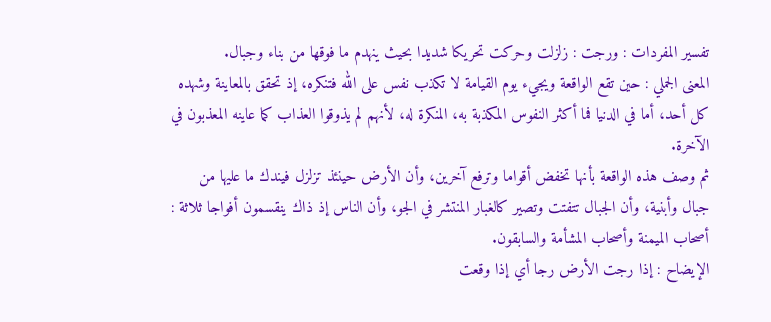تفسير المفردات : ورجت : زلزلت وحركت تحريكا شديدا بحيث ينهدم ما فوقها من بناء وجبال.
المعنى الجملي : حين تقع الواقعة ويجيء يوم القيامة لا تكذب نفس على الله فتنكره، إذ تحقق بالمعاينة وشهده كل أحد، أما في الدنيا فما أكثر النفوس المكذبة به، المنكرة له، لأنهم لم يذوقوا العذاب كما عاينه المعذبون في الآخرة.
ثم وصف هذه الواقعة بأنها تخفض أقواما وترفع آخرين، وأن الأرض حينئذ تزلزل فيندك ما عليها من جبال وأبنية، وأن الجبال تتفتت وتصير كالغبار المنتشر في الجو، وأن الناس إذ ذاك ينقسمون أفواجا ثلاثة : أصحاب الميمنة وأصحاب المشأمة والسابقون.
الإيضاح : إذا رجت الأرض رجا أي إذا وقعت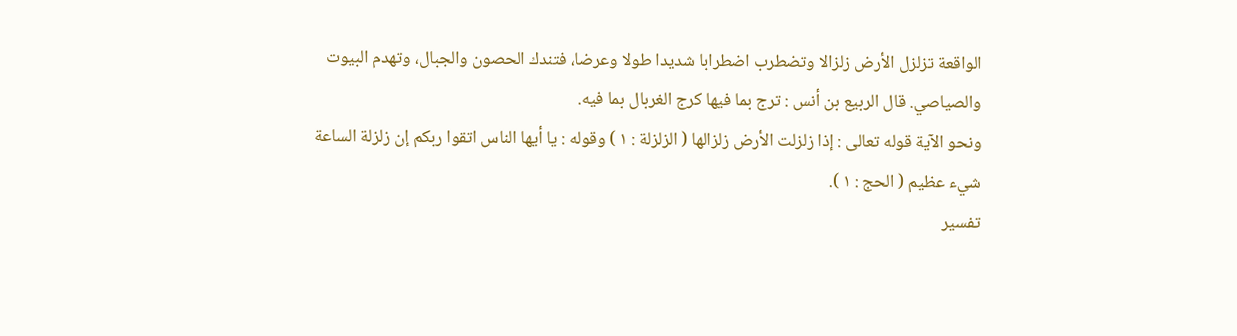الواقعة تزلزل الأرض زلزالا وتضطرب اضطرابا شديدا طولا وعرضا، فتندك الحصون والجبال، وتهدم البيوت والصياصي. قال الربيع بن أنس : ترج بما فيها كرج الغربال بما فيه.
ونحو الآية قوله تعالى : إذا زلزلت الأرض زلزالها ( الزلزلة : ١ ) وقوله : يا أيها الناس اتقوا ربكم إن زلزلة الساعة شيء عظيم ( الحج : ١ ).
تفسير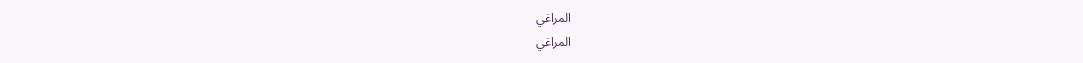المراغي
المراغي